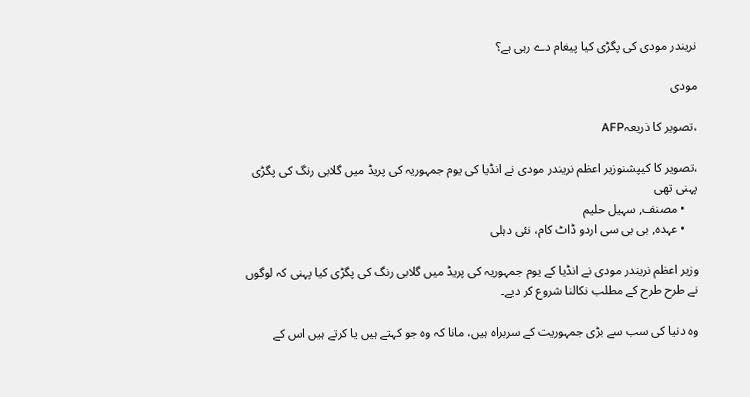نریندر مودی کی پگڑی کیا پیغام دے رہی ہے؟

مودی

،تصویر کا ذریعہAFP

،تصویر کا کیپشنوزیر اعظم نریندر مودی نے انڈیا کی یوم جمہوریہ کی پریڈ میں گلابی رنگ کی پگڑی پہنی تھی
    • مصنف, سہیل حلیم
    • عہدہ, بی بی سی اردو ڈاٹ کام، نئی دہلی

وزیر اعظم نریندر مودی نے انڈیا کے یوم جمہوریہ کی پریڈ میں گلابی رنگ کی پگڑی کیا پہنی کہ لوگوں نے طرح طرح کے مطلب نکالنا شروع کر دیے۔

وہ دنیا کی سب سے بڑی جمہوریت کے سربراہ ہیں، مانا کہ وہ جو کہتے ہیں یا کرتے ہیں اس کے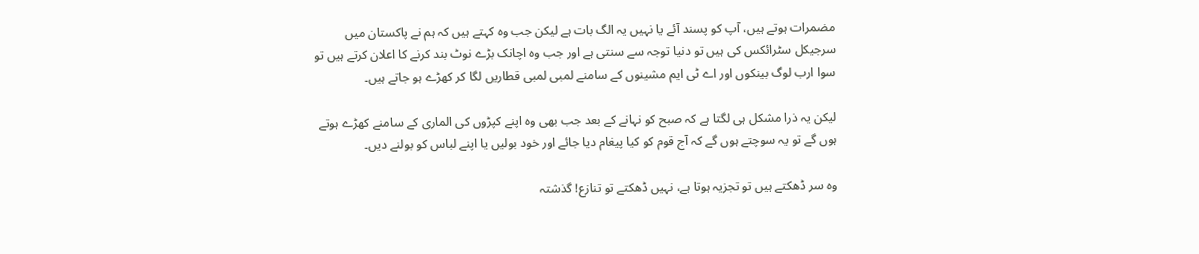مضمرات ہوتے ہیں، آپ کو پسند آئے یا نہیں یہ الگ بات ہے لیکن جب وہ کہتے ہیں کہ ہم نے پاکستان میں سرجیکل سٹرائکس کی ہیں تو دنیا توجہ سے سنتی ہے اور جب وہ اچانک بڑے نوٹ بند کرنے کا اعلان کرتے ہیں تو سوا ارب لوگ بینکوں اور اے ٹی ایم مشینوں کے سامنے لمبی لمبی قطاریں لگا کر کھڑے ہو جاتے ہیں۔

لیکن یہ ذرا مشکل ہی لگتا ہے کہ صبح کو نہانے کے بعد جب بھی وہ اپنے کپڑوں کی الماری کے سامنے کھڑے ہوتے ہوں گے تو یہ سوچتے ہوں گے کہ آج قوم کو کیا پیغام دیا جائے اور خود بولیں یا اپنے لباس کو بولنے دیں۔

وہ سر ڈھکتے ہیں تو تجزیہ ہوتا ہے، نہیں ڈھکتے تو تنازع! گذشتہ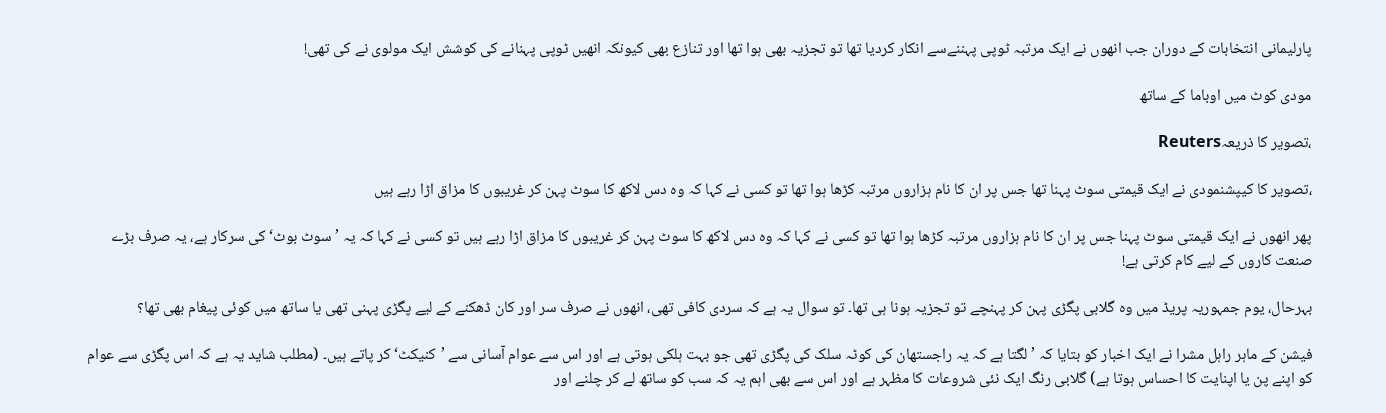پارلیمانی انتخابات کے دوران جب انھوں نے ایک مرتبہ ٹوپی پہننےسے انکار کردیا تھا تو تجزیہ بھی ہوا تھا اور تنازع بھی کیونکہ انھیں ٹوپی پہنانے کی کوشش ایک مولوی نے کی تھی!

مودی کوٹ میں اوباما کے ساتھ

،تصویر کا ذریعہReuters

،تصویر کا کیپشنمودی نے ایک قیمتی سوٹ پہنا تھا جس پر ان کا نام ہزاروں مرتبہ کڑھا ہوا تھا تو کسی نے کہا کہ وہ دس لاکھ کا سوٹ پہن کر غریبوں کا مزاق اڑا رہے ہیں

پھر انھوں نے ایک قیمتی سوٹ پہنا جس پر ان کا نام ہزاروں مرتبہ کڑھا ہوا تھا تو کسی نے کہا کہ وہ دس لاکھ کا سوٹ پہن کر غریبوں کا مزاق اڑا رہے ہیں تو کسی نے کہا کہ یہ ’سوٹ بوٹ‘ کی سرکار ہے، یہ صرف بڑے صنعت کاروں کے لیے کام کرتی ہے!

بہرحال، یوم جمہوریہ پریڈ میں وہ گلابی پگڑی پہن کر پہنچے تو تجزیہ ہونا ہی تھا۔ تو سوال یہ ہے کہ سردی کافی تھی، انھوں نے صرف سر اور کان ڈھکنے کے لیے پگڑی پہنی تھی یا ساتھ میں کوئی پیغام بھی تھا؟

فیشن کے ماہر راہل مشرا نے ایک اخبار کو بتایا کہ ’لگتا ہے کہ یہ راجستھان کی کوٹہ سلک کی پگڑی تھی جو بہت ہلکی ہوتی ہے اور اس سے عوام آسانی سے ’کنیکٹ‘ کر پاتے ہیں۔ (مطلب شاید یہ ہے کہ اس پگڑی سے عوام کو اپنے پن یا اپنایت کا احساس ہوتا ہے) گلابی رنگ ایک نئی شروعات کا مظہر ہے اور اس سے بھی اہم یہ کہ سب کو ساتھ لے کر چلنے اور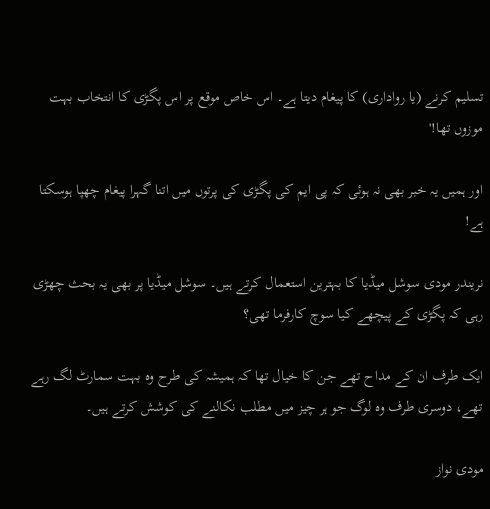تسلیم کرنے (یا رواداری) کا پیغام دیتا ہے۔ اس خاص موقع پر اس پگڑی کا انتخاب بہت موزوں تھا!'

اور ہمیں یہ خبر بھی نہ ہوئی کہ پی ایم کی پگڑی کی پرتوں میں اتنا گہرا پیغام چھپا ہوسکتا ہے!

نریندر مودی سوشل میڈیا کا بہترین استعمال کرتے ہیں۔ سوشل میڈیا پر بھی یہ بحث چھڑی رہی کہ پگڑی کے پیچھے کیا سوچ کارفرما تھی؟

ایک طرف ان کے مداح تھے جن کا خیال تھا کہ ہمیشہ کی طرح وہ بہت سمارٹ لگ رہے تھے، دوسری طرف وہ لوگ جو ہر چیز میں مطلب نکالنے کی کوشش کرتے ہیں۔

مودی نواز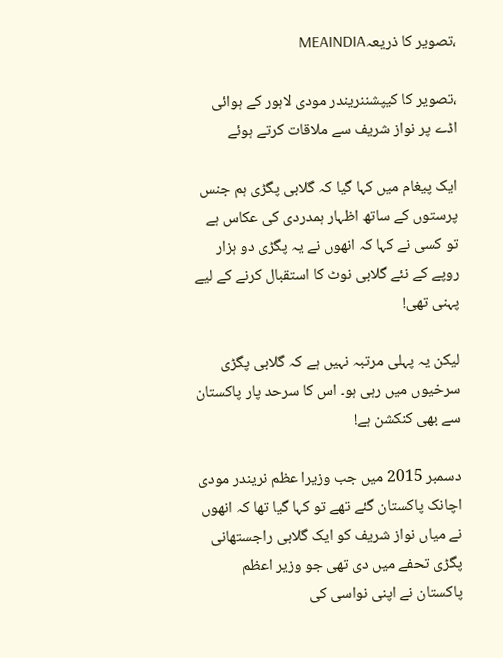،تصویر کا ذریعہMEAINDIA

،تصویر کا کیپشننریندر مودی لاہور کے ہوائی اڈے پر نواز شریف سے ملاقات کرتے ہوئے

ایک پیغام میں کہا گیا کہ گلابی پگڑی ہم جنس پرستوں کے ساتھ اظہار ہمدردی کی عکاس ہے تو کسی نے کہا کہ انھوں نے یہ پگڑی دو ہزار روپے کے نئے گلابی نوٹ کا استقبال کرنے کے لیے پہنی تھی!

لیکن یہ پہلی مرتبہ نہیں ہے کہ گلابی پگڑی سرخیوں میں رہی ہو۔ اس کا سرحد پار پاکستان سے بھی کنکشن ہے!

دسمبر 2015 میں جب وزیرا عظم نریندر مودی اچانک پاکستان گئے تھے تو کہا گیا تھا کہ انھوں نے میاں نواز شریف کو ایک گلابی راجستھانی پگڑی تحفے میں دی تھی جو وزیر اعظم پاکستان نے اپنی نواسی کی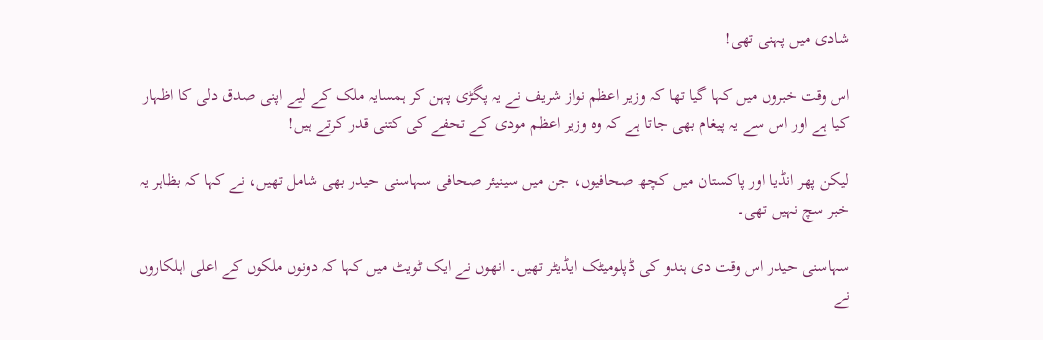شادی میں پہنی تھی!

اس وقت خبروں میں کہا گیا تھا کہ وزیر اعظم نواز شریف نے یہ پگڑی پہن کر ہمسایہ ملک کے لیے اپنی صدق دلی کا اظہار کیا ہے اور اس سے یہ پیغام بھی جاتا ہے کہ وہ وزیر اعظم مودی کے تحفے کی کتنی قدر کرتے ہیں!

لیکن پھر انڈیا اور پاکستان میں کچھ صحافیوں، جن میں سینیئر صحافی سہاسنی حیدر بھی شامل تھیں، نے کہا کہ بظاہر یہ خبر سچ نہیں تھی۔

سہاسنی حیدر اس وقت دی ہندو کی ڈپلومیٹک ایڈیٹر تھیں۔ انھوں نے ایک ٹویٹ میں کہا کہ دونوں ملکوں کے اعلی اہلکاروں نے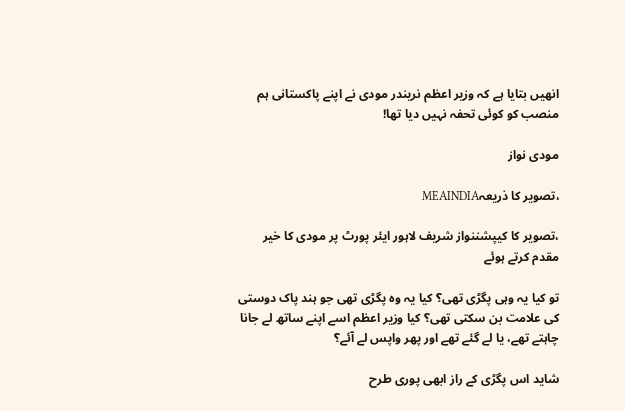انھیں بتایا ہے کہ وزیر اعظم نریندر مودی نے اپنے پاکستانی ہم منصب کو کوئی تحفہ نہیں دیا تھا!

مودی نواز

،تصویر کا ذریعہMEAINDIA

،تصویر کا کیپشننواز شریف لاہور ایئر پورٹ پر مودی کا خیر مقدم کرتے ہوئے

تو کیا یہ وہی پگڑی تھی؟ کیا یہ وہ پگڑی تھی جو ہند پاک دوستی کی علامت بن سکتی تھی؟ کیا وزیر اعظم اسے اپنے ساتھ لے جانا چاہتے تھے، یا لے گئے تھے اور پھر واپس لے آئے؟

شاید اس پگڑی کے راز ابھی پوری طرح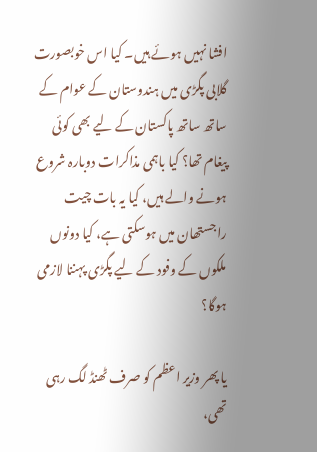افشا نہیں ہوئے ہیں۔ کیا اس خوبصورت گلابی پگڑی میں ہندوستان کے عوام کے ساتھ ساتھ پاکستان کے لیے بھی کوئی پیغام تھا؟ کیا باہمی مذاکرات دوبارہ شروع ہونے والے ہیں، کیا یہ بات چیت راجستھان میں ہوسکتی ہے، کیا دونوں ملکوں کے وفود کے لیے پگڑی پہننا لازمی ہوگا؟

یا پھر وزیر اعظم کو صرف ٹھنڈ لگ رہی تھی،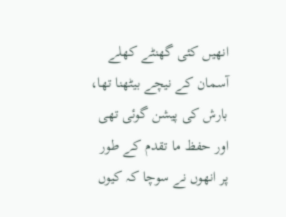انھیں کئی گھنٹے کھلے آسمان کے نیچے بیٹھنا تھا، بارش کی پیشن گوئی تھی اور حفظ ما تقدم کے طور پر انھوں نے سوچا کہ کیوں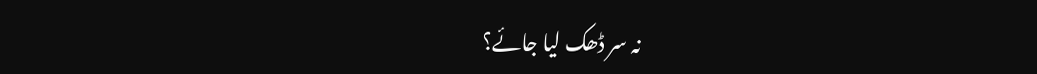نہ سر ڈھک لیا جائے؟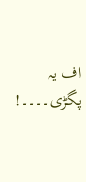اف یہ پگڑی۔۔۔۔!